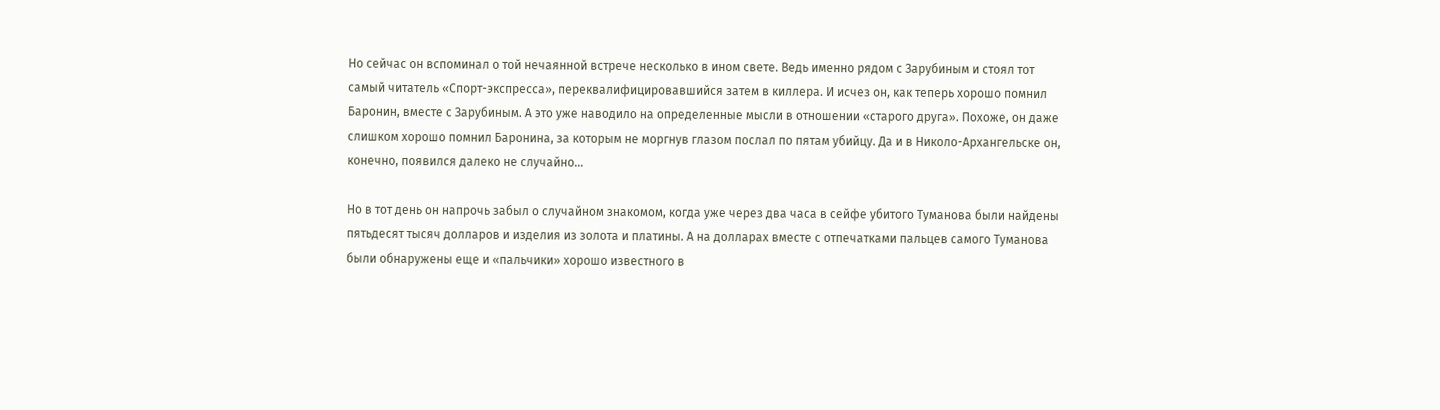Но сейчас он вспоминал о той нечаянной встрече несколько в ином свете. Ведь именно рядом с Зарубиным и стоял тот самый читатель «Спорт-экспресса», переквалифицировавшийся затем в киллера. И исчез он, как теперь хорошо помнил Баронин, вместе с Зарубиным. А это уже наводило на определенные мысли в отношении «старого друга». Похоже, он даже слишком хорошо помнил Баронина, за которым не моргнув глазом послал по пятам убийцу. Да и в Николо-Архангельске он, конечно, появился далеко не случайно…

Но в тот день он напрочь забыл о случайном знакомом, когда уже через два часа в сейфе убитого Туманова были найдены пятьдесят тысяч долларов и изделия из золота и платины. А на долларах вместе с отпечатками пальцев самого Туманова были обнаружены еще и «пальчики» хорошо известного в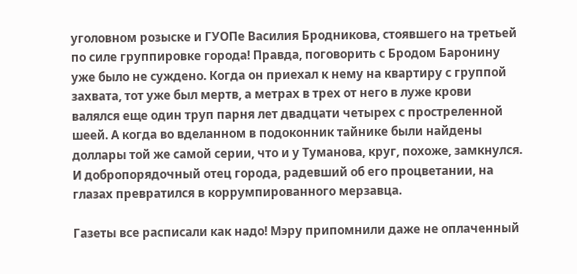уголовном розыске и ГУОПе Василия Бродникова, стоявшего на третьей по силе группировке города! Правда, поговорить с Бродом Баронину уже было не суждено. Когда он приехал к нему на квартиру с группой захвата, тот уже был мертв, а метрах в трех от него в луже крови валялся еще один труп парня лет двадцати четырех с простреленной шеей. А когда во вделанном в подоконник тайнике были найдены доллары той же самой серии, что и у Туманова, круг, похоже, замкнулся. И добропорядочный отец города, радевший об его процветании, на глазах превратился в коррумпированного мерзавца.

Газеты все расписали как надо! Мэру припомнили даже не оплаченный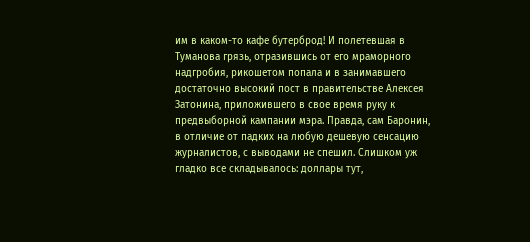им в каком-то кафе бутерброд! И полетевшая в Туманова грязь, отразившись от его мраморного надгробия, рикошетом попала и в занимавшего достаточно высокий пост в правительстве Алексея Затонина, приложившего в свое время руку к предвыборной кампании мэра. Правда, сам Баронин, в отличие от падких на любую дешевую сенсацию журналистов, с выводами не спешил. Слишком уж гладко все складывалось: доллары тут,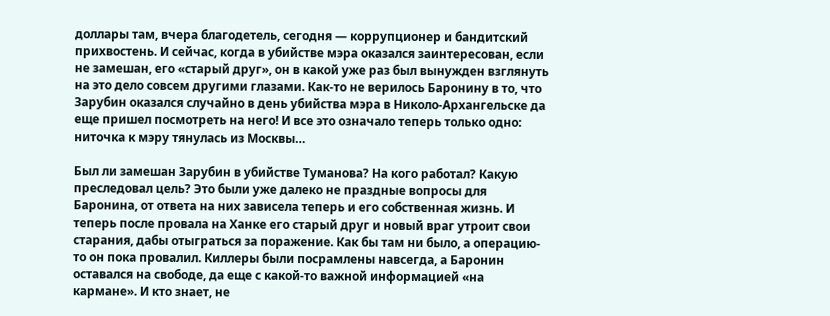доллары там, вчера благодетель, сегодня — коррупционер и бандитский прихвостень. И сейчас, когда в убийстве мэра оказался заинтересован, если не замешан, его «старый друг», он в какой уже раз был вынужден взглянуть на это дело совсем другими глазами. Как-то не верилось Баронину в то, что Зарубин оказался случайно в день убийства мэра в Николо-Архангельске да еще пришел посмотреть на него! И все это означало теперь только одно: ниточка к мэру тянулась из Москвы…

Был ли замешан Зарубин в убийстве Туманова? На кого работал? Какую преследовал цель? Это были уже далеко не праздные вопросы для Баронина, от ответа на них зависела теперь и его собственная жизнь. И теперь после провала на Ханке его старый друг и новый враг утроит свои старания, дабы отыграться за поражение. Как бы там ни было, а операцию-то он пока провалил. Киллеры были посрамлены навсегда, а Баронин оставался на свободе, да еще с какой-то важной информацией «на кармане». И кто знает, не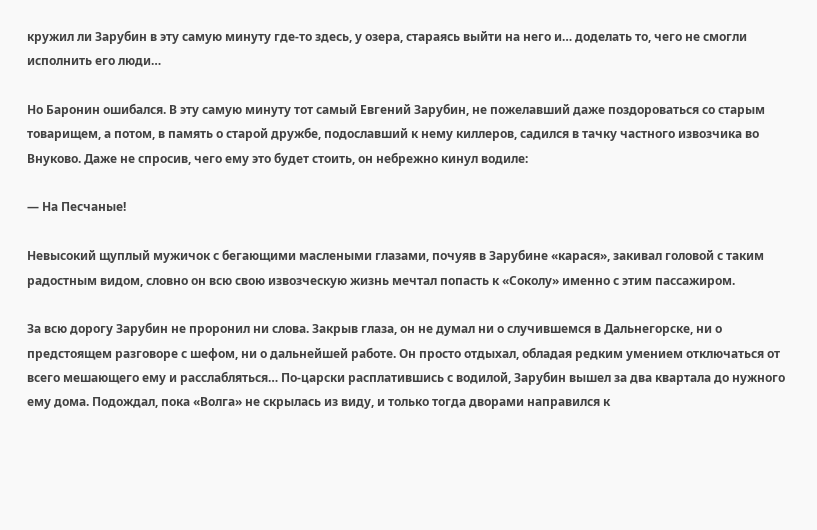кружил ли Зарубин в эту самую минуту где-то здесь, у озера, стараясь выйти на него и… доделать то, чего не смогли исполнить его люди…

Но Баронин ошибался. В эту самую минуту тот самый Евгений Зарубин, не пожелавший даже поздороваться со старым товарищем, а потом, в память о старой дружбе, подославший к нему киллеров, садился в тачку частного извозчика во Внуково. Даже не спросив, чего ему это будет стоить, он небрежно кинул водиле:

— На Песчаные!

Невысокий щуплый мужичок с бегающими маслеными глазами, почуяв в Зарубине «карася», закивал головой с таким радостным видом, словно он всю свою извозческую жизнь мечтал попасть к «Соколу» именно с этим пассажиром.

За всю дорогу Зарубин не проронил ни слова. Закрыв глаза, он не думал ни о случившемся в Дальнегорске, ни о предстоящем разговоре с шефом, ни о дальнейшей работе. Он просто отдыхал, обладая редким умением отключаться от всего мешающего ему и расслабляться… По-царски расплатившись с водилой, Зарубин вышел за два квартала до нужного ему дома. Подождал, пока «Волга» не скрылась из виду, и только тогда дворами направился к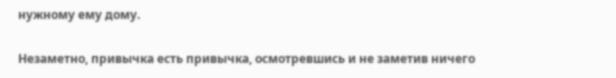нужному ему дому.

Незаметно, привычка есть привычка, осмотревшись и не заметив ничего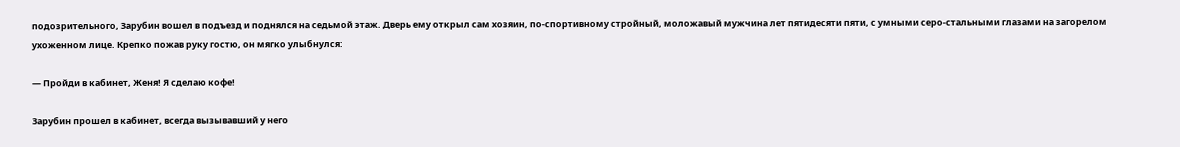подозрительного, Зарубин вошел в подъезд и поднялся на седьмой этаж. Дверь ему открыл сам хозяин, по-спортивному стройный, моложавый мужчина лет пятидесяти пяти, с умными серо-стальными глазами на загорелом ухоженном лице. Крепко пожав руку гостю, он мягко улыбнулся:

— Пройди в кабинет, Женя! Я сделаю кофе!

Зарубин прошел в кабинет, всегда вызывавший у него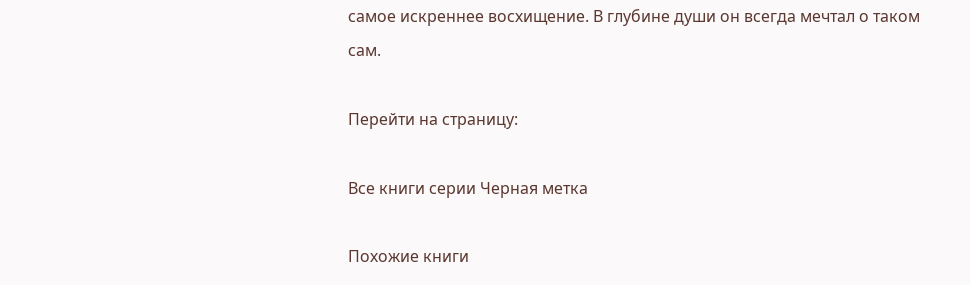самое искреннее восхищение. В глубине души он всегда мечтал о таком сам.

Перейти на страницу:

Все книги серии Черная метка

Похожие книги